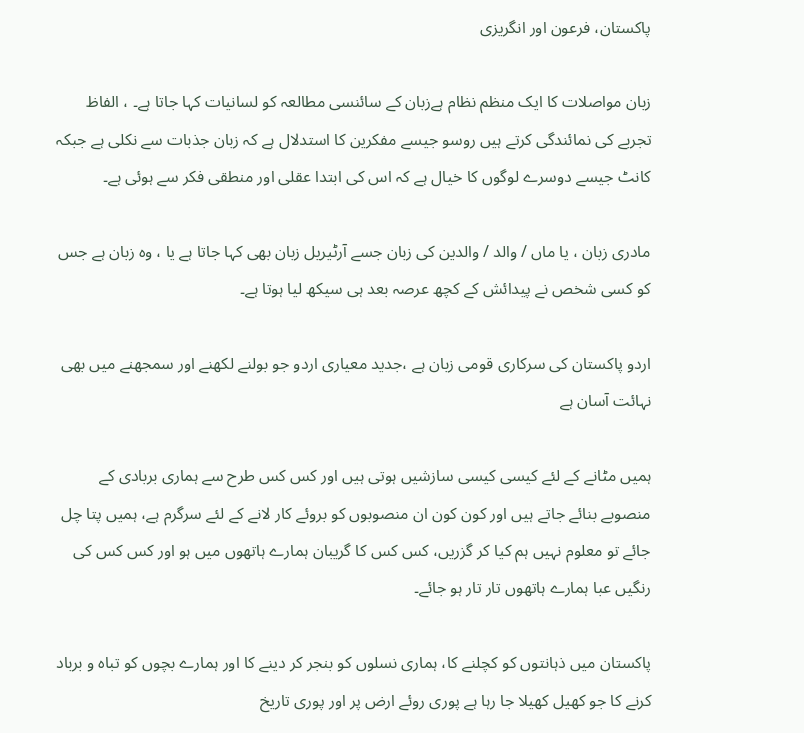پاکستان، فرعون اور انگریزی

زبان مواصلات کا ایک منظم نظام ہےزبان کے سائنسی مطالعہ کو لسانیات کہا جاتا ہے۔ ، الفاظ تجربے کی نمائندگی کرتے ہیں روسو جیسے مفکرین کا استدلال ہے کہ زبان جذبات سے نکلی ہے جبکہ کانٹ جیسے دوسرے لوگوں کا خیال ہے کہ اس کی ابتدا عقلی اور منطقی فکر سے ہوئی ہے۔

مادری زبان ، یا ماں / والد / والدین کی زبان جسے آرٹیریل زبان بھی کہا جاتا ہے یا ، وہ زبان ہے جس کو کسی شخص نے پیدائش کے کچھ عرصہ بعد ہی سیکھ لیا ہوتا ہے۔

اردو پاکستان کی سرکاری قومی زبان ہے ،جدید معیاری اردو جو بولنے لکھنے اور سمجھنے میں بھی نہائت آسان ہے

ہمیں مٹانے کے لئے کیسی کیسی سازشیں ہوتی ہیں اور کس کس طرح سے ہماری بربادی کے منصوبے بنائے جاتے ہیں اور کون کون ان منصوبوں کو بروئے کار لانے کے لئے سرگرم ہے، ہمیں پتا چل جائے تو معلوم نہیں ہم کیا کر گزریں، کس کس کا گریبان ہمارے ہاتھوں میں ہو اور کس کس کی رنگیں عبا ہمارے ہاتھوں تار تار ہو جائے۔

پاکستان میں ذہانتوں کو کچلنے کا، ہماری نسلوں کو بنجر کر دینے کا اور ہمارے بچوں کو تباہ و برباد کرنے کا جو کھیل کھیلا جا رہا ہے پوری روئے ارض پر اور پوری تاریخ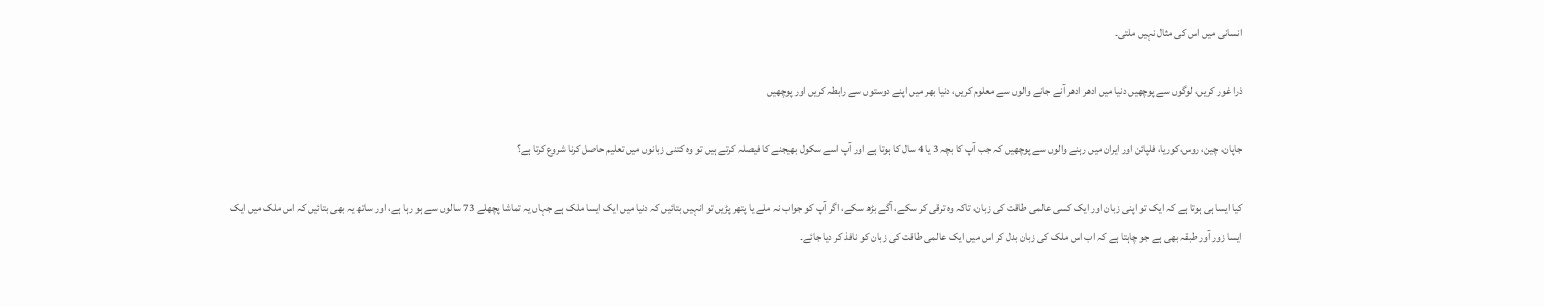انسانی میں اس کی مثال نہیں ملتی۔

ذرا غور کریں، لوگوں سے پوچھیں دنیا میں ادھر ادھر آنے جانے والوں سے معلوم کریں، دنیا بھر میں اپنے دوستوں سے رابطہ کریں اور پوچھیں

جاپان، چین، روس،کوریا، فلپائن اور ایران میں رہنے والوں سے پوچھیں کہ جب آپ کا بچہ 3 یا 4 سال کا ہوتا ہے اور آپ اسے سکول بھیجنے کا فیصلہ کرتے ہیں تو وہ کتنی زبانوں میں تعلیم حاصل کرنا شروع کرتا ہے؟

کیا ایسا ہی ہوتا ہے کہ ایک تو اپنی زبان اور ایک کسی عالمی طاقت کی زبان، تاکہ وہ ترقی کر سکے، آگے بڑھ سکے، اگر آپ کو جواب نہ ملے یا پتھر پڑیں تو انہیں بتائیں کہ دنیا میں ایک ایسا ملک ہے جہاں یہ تماشا پچھلے 73 سالوں سے ہو رہا ہے، اور ساتھ یہ بھی بتائیں کہ اس ملک میں ایک ایسا زور آور طبقہ بھی ہے جو چاہتا ہے کہ اب اس ملک کی زبان بدل کر اس میں ایک عالمی طاقت کی زبان کو نافذ کر دیا جائے۔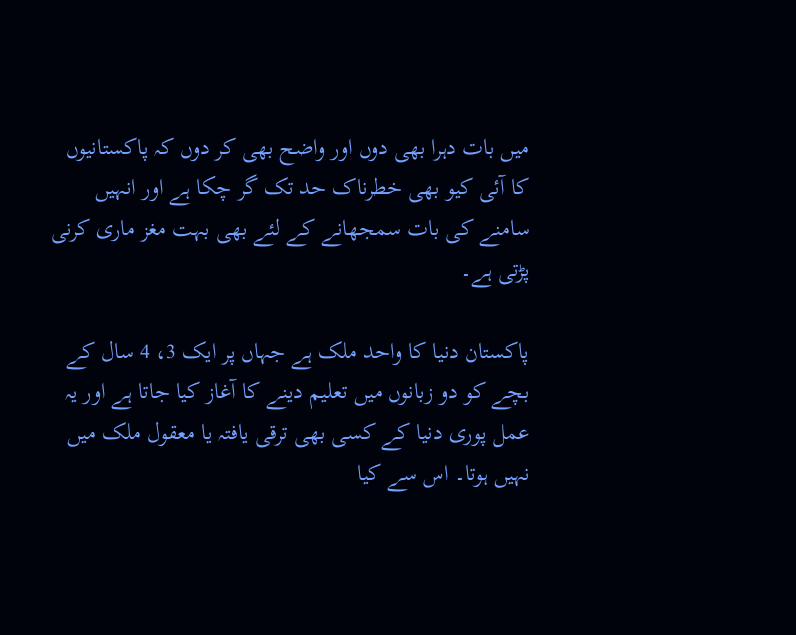میں بات دہرا بھی دوں اور واضح بھی کر دوں کہ پاکستانیوں کا آئی کیو بھی خطرناک حد تک گر چکا ہے اور انہیں سامنے کی بات سمجھانے کے لئے بھی بہت مغز ماری کرنی پڑتی ہے۔

پاکستان دنیا کا واحد ملک ہے جہاں پر ایک 3، 4 سال کے بچے کو دو زبانوں میں تعلیم دینے کا آغاز کیا جاتا ہے اور یہ عمل پوری دنیا کے کسی بھی ترقی یافتہ یا معقول ملک میں نہیں ہوتا۔ اس سے کیا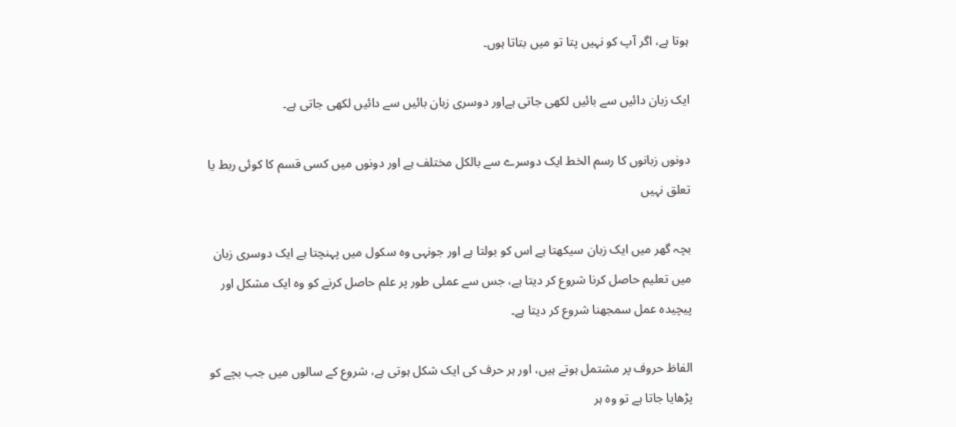ہوتا ہے، اگر آپ کو نہیں پتا تو میں بتاتا ہوں۔

ایک زبان دائیں سے بائیں لکھی جاتی ہےاور دوسری زبان بائیں سے دائیں لکھی جاتی ہے۔

دونوں زبانوں کا رسم الخط ایک دوسرے سے بالکل مختلف ہے اور دونوں میں کسی قسم کا کوئی ربط یا تعلق نہیں

بچہ گھر میں ایک زبان سیکھتا ہے اس کو بولتا ہے اور جونہی وہ سکول میں پہنچتا ہے ایک دوسری زبان میں تعلیم حاصل کرنا شروع کر دیتا ہے، جس سے عملی طور پر علم حاصل کرنے کو وہ ایک مشکل اور پیچیدہ عمل سمجھنا شروع کر دیتا ہے۔

الفاظ حروف پر مشتمل ہوتے ہیں، اور ہر حرف کی ایک شکل ہوتی ہے، شروع کے سالوں میں جب بچے کو پڑھایا جاتا ہے تو وہ ہر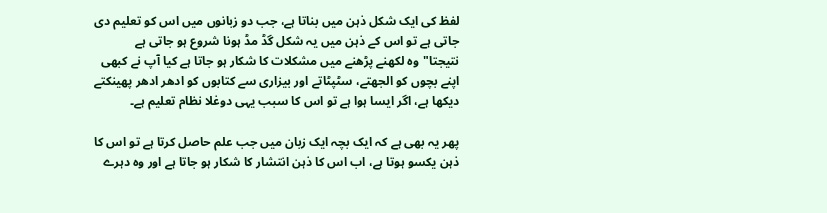لفظ کی ایک شکل ذہن میں بناتا ہے، جب دو زبانوں میں اس کو تعلیم دی جاتی ہے تو اس کے ذہن میں یہ شکل گڈ مڈ ہونا شروع ہو جاتی ہے نتیجتا"وہ لکھنے پڑھنے میں مشکلات کا شکار ہو جاتا ہے کیا آپ نے کبھی اپنے بچوں کو الجھتے، سٹپٹاتے اور بیزاری سے کتابوں کو ادھر ادھر پھینکتے دیکھا ہے، اگر ایسا ہوا ہے تو اس کا سبب یہی دوغلا نظام تعلیم ہے۔

پھر یہ بھی ہے کہ ایک بچہ ایک زبان میں جب علم حاصل کرتا ہے تو اس کا ذہن یکسو ہوتا ہے، اب اس کا ذہن انتشار کا شکار ہو جاتا ہے اور وہ دہرے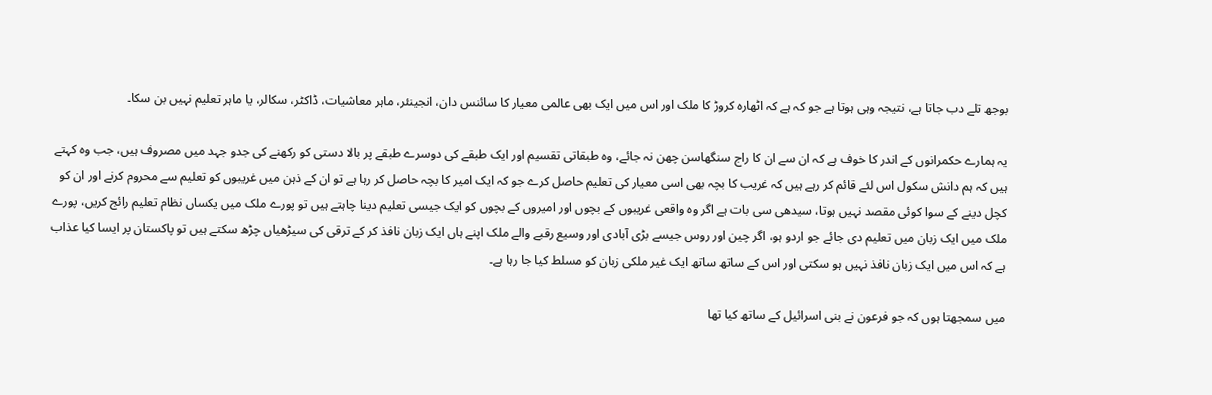بوجھ تلے دب جاتا ہے، نتیجہ وہی ہوتا ہے جو کہ ہے کہ اٹھارہ کروڑ کا ملک اور اس میں ایک بھی عالمی معیار کا سائنس دان، انجینئر، ماہر معاشیات، ڈاکٹر، سکالر، یا ماہر تعلیم نہیں بن سکا۔

یہ ہمارے حکمرانوں کے اندر کا خوف ہے کہ ان سے ان کا راج سنگھاسن چھن نہ جائے، وہ طبقاتی تقسیم اور ایک طبقے کی دوسرے طبقے پر بالا دستی کو رکھنے کی جدو جہد میں مصروف ہیں، جب وہ کہتے ہیں کہ ہم دانش سکول اس لئے قائم کر رہے ہیں کہ غریب کا بچہ بھی اسی معیار کی تعلیم حاصل کرے جو کہ ایک امیر کا بچہ حاصل کر رہا ہے تو ان کے ذہن میں غریبوں کو تعلیم سے محروم کرنے اور ان کو کچل دینے کے سوا کوئی مقصد نہیں ہوتا، سیدھی سی بات ہے اگر وہ واقعی غریبوں کے بچوں اور امیروں کے بچوں کو ایک جیسی تعلیم دینا چاہتے ہیں تو پورے ملک میں یکساں نظام تعلیم رائج کریں، پورے ملک میں ایک زبان میں تعلیم دی جائے جو اردو ہو، اگر چین اور روس جیسے بڑی آبادی اور وسیع رقبے والے ملک اپنے ہاں ایک زبان نافذ کر کے ترقی کی سیڑھیاں چڑھ سکتے ہیں تو پاکستان پر ایسا کیا عذاب ہے کہ اس میں ایک زبان نافذ نہیں ہو سکتی اور اس کے ساتھ ساتھ ایک غیر ملکی زبان کو مسلط کیا جا رہا ہے۔

میں سمجھتا ہوں کہ جو فرعون نے بنی اسرائیل کے ساتھ کیا تھا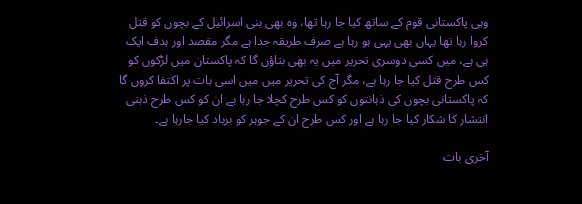وہی پاکستانی قوم کے ساتھ کیا جا رہا تھا، وہ بھی بنی اسرائیل کے بچوں کو قتل کروا رہا تھا یہاں بھی یہی ہو رہا ہے صرف طریقہ جدا ہے مگر مقصد اور ہدف ایک ہی ہے، میں کسی دوسری تحریر میں یہ بھی بتاؤں گا کہ پاکستان میں لڑکوں کو کس طرح قتل کیا جا رہا ہے، مگر آج کی تحریر میں میں اسی بات پر اکتفا کروں گا کہ پاکستانی بچوں کی ذہانتوں کو کس طرح کچلا جا رہا ہے ان کو کس طرح ذہنی انتشار کا شکار کیا جا رہا ہے اور کس طرح ان کے جوہر کو برباد کیا جارہا ہے۔

آخری بات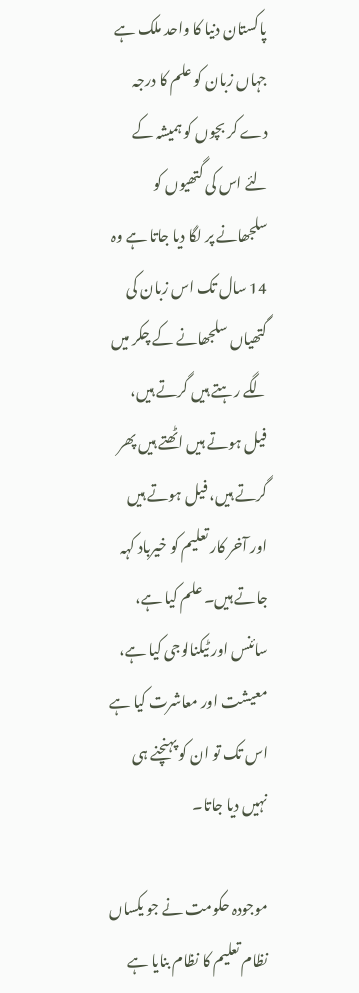پاکستان دنیا کا واحد ملک ہے جہاں زبان کو علم کا درجہ دے کر بچوں کو ہمیشہ کے لئے اس کی گتھیوں کو سلجھانے پر لگا دیا جاتا ہے وہ 14 سال تک اس زبان کی گتھیاں سلجھانے کے چکر میں لگے رہتے ہیں گرتے ہیں، فیل ہوتے ہیں اٹھتے ہیں پھر گرتے ہیں، فیل ہوتے ہیں اور آخر کار تعلیم کو خیرباد کہہ جاتے ہیں۔ علم کیا ہے، سائنس اور ٹیکنالوجی کیا ہے، معیشت اور معاشرت کیا ہے اس تک تو ان کو پہنچنے ہی نہیں دیا جاتا۔

موجودہ حکومت نے جو یکساں نظام تعلیم کا نظام بنایا ہے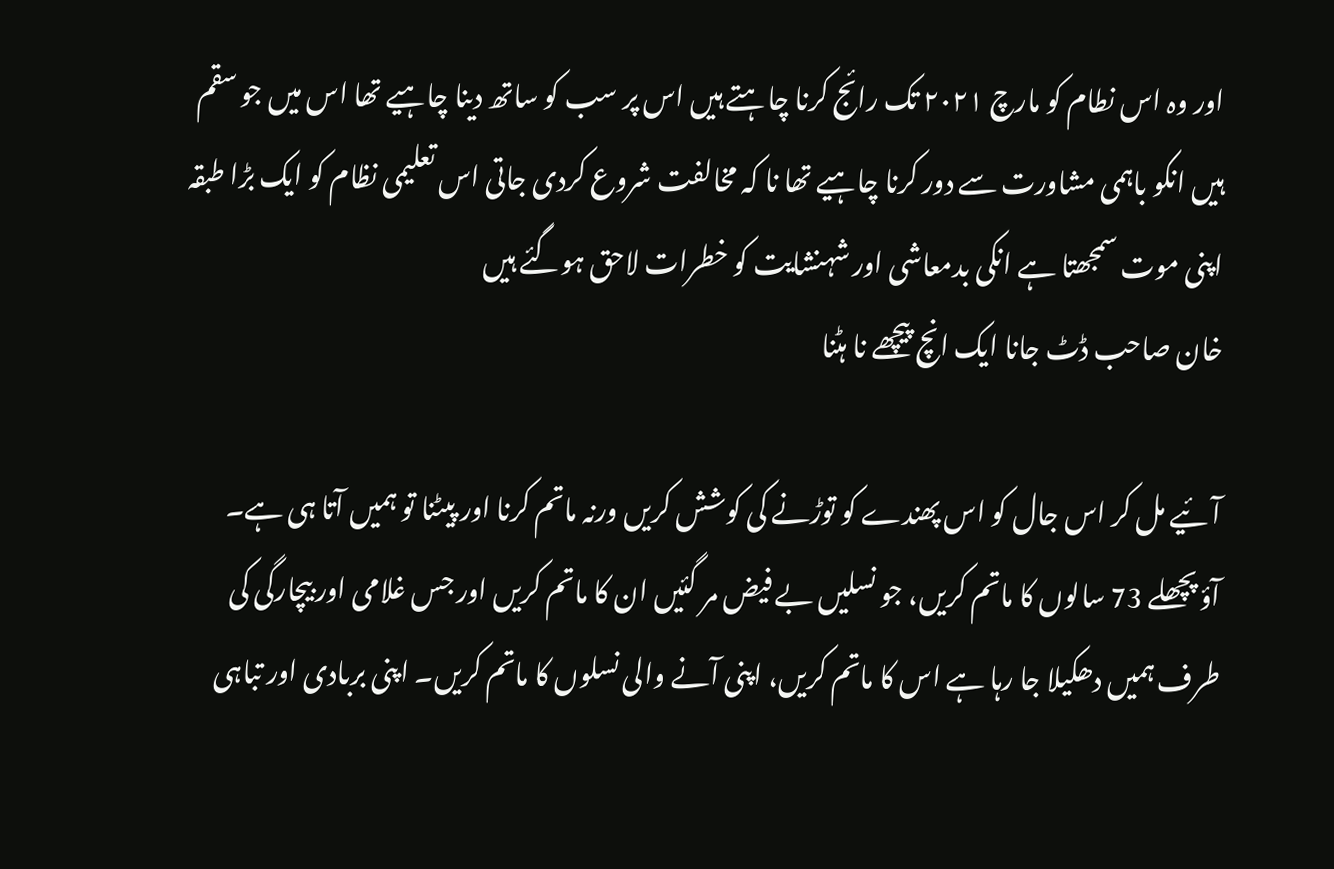اور وہ اس نطام کو مارچ ۲۰۲۱ تک رائج کرنا چاہتے ہیں اس پر سب کو ساتھ دینا چاہیے تھا اس میں جو سقم ہیں انکو باہمی مشاورت سے دور کرنا چاہیے تھا نا کہ مخالفت شروع کردی جاتی اس تعلیمی نظام کو ایک بڑا طبقہ اپنی موت سمجھتا ہے انکی بدمعاشی اور شہنشایت کو خطرات لاحق ہوگئے ہیں
خان صاحب ڈٹ جانا ایک انچ پیچھے نا ہٹنا

آئیے مل کر اس جال کو اس پھندے کو توڑنے کی کوشش کریں ورنہ ماتم کرنا اور پیٹنا تو ہمیں آتا ہی ہے۔
آؤ پچھلے 73 سالوں کا ماتم کریں، جو نسلیں بے فیض مر گئیں ان کا ماتم کریں اور جس غلامی اور بیچارگی کی طرف ہمیں دھکیلا جا رہا ہے اس کا ماتم کریں، اپنی آنے والی نسلوں کا ماتم کریں۔ اپنی بربادی اور تباہی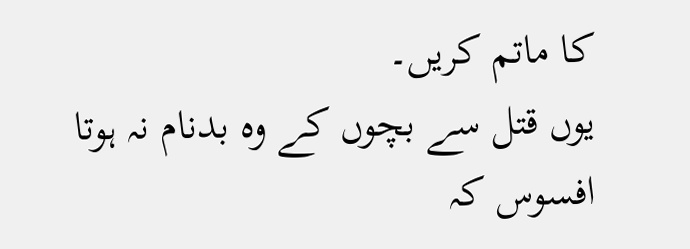کا ماتم کریں۔
یوں قتل سے بچوں کے وہ بدنام نہ ہوتا
افسوس کہ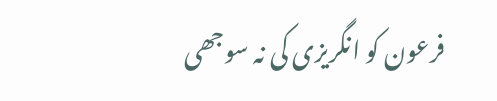فرعون کو انگریزی کی نہ سوجھی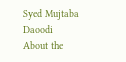Syed Mujtaba Daoodi
About the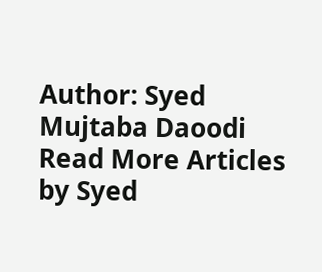Author: Syed Mujtaba Daoodi Read More Articles by Syed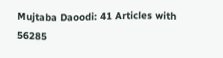Mujtaba Daoodi: 41 Articles with 56285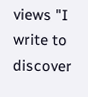views "I write to discover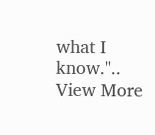what I know.".. View More